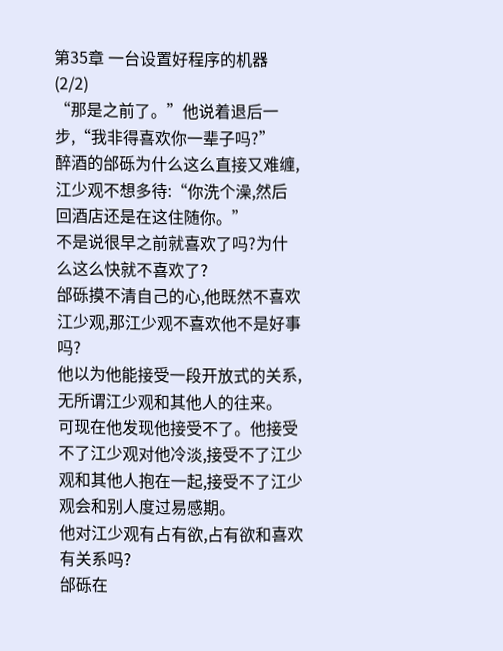第35章 一台设置好程序的机器(2/2)
“那是之前了。”他说着退后一步,“我非得喜欢你一辈子吗?”
醉酒的邰砾为什么这么直接又难缠,江少观不想多待:“你洗个澡,然后回酒店还是在这住随你。”
不是说很早之前就喜欢了吗?为什么这么快就不喜欢了?
邰砾摸不清自己的心,他既然不喜欢江少观,那江少观不喜欢他不是好事吗?
他以为他能接受一段开放式的关系,无所谓江少观和其他人的往来。
可现在他发现他接受不了。他接受不了江少观对他冷淡,接受不了江少观和其他人抱在一起,接受不了江少观会和别人度过易感期。
他对江少观有占有欲,占有欲和喜欢有关系吗?
邰砾在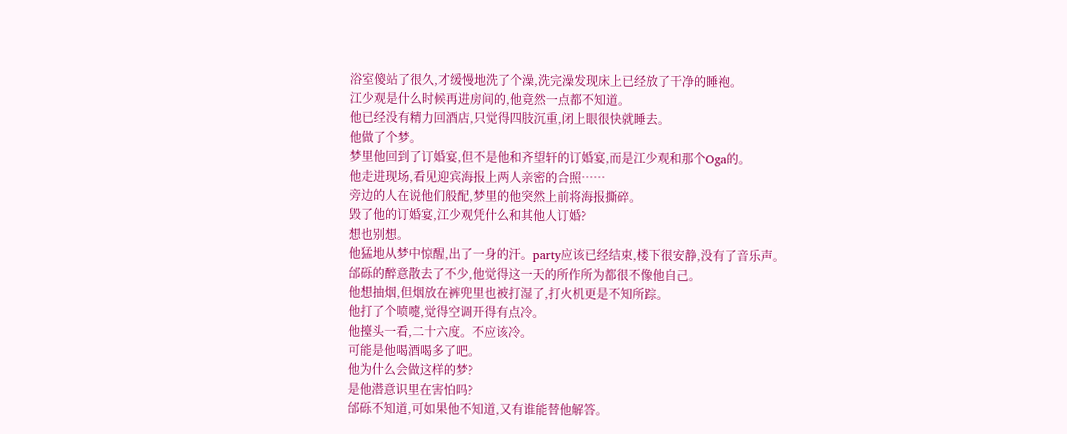浴室傻站了很久,才缓慢地洗了个澡,洗完澡发现床上已经放了干净的睡袍。
江少观是什么时候再进房间的,他竟然一点都不知道。
他已经没有精力回酒店,只觉得四肢沉重,闭上眼很快就睡去。
他做了个梦。
梦里他回到了订婚宴,但不是他和齐望轩的订婚宴,而是江少观和那个Oga的。
他走进现场,看见迎宾海报上两人亲密的合照……
旁边的人在说他们般配,梦里的他突然上前将海报撕碎。
毁了他的订婚宴,江少观凭什么和其他人订婚?
想也别想。
他猛地从梦中惊醒,出了一身的汗。party应该已经结束,楼下很安静,没有了音乐声。
邰砾的醉意散去了不少,他觉得这一天的所作所为都很不像他自己。
他想抽烟,但烟放在裤兜里也被打湿了,打火机更是不知所踪。
他打了个喷嚏,觉得空调开得有点冷。
他擡头一看,二十六度。不应该冷。
可能是他喝酒喝多了吧。
他为什么会做这样的梦?
是他潜意识里在害怕吗?
邰砾不知道,可如果他不知道,又有谁能替他解答。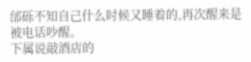邰砾不知自己什么时候又睡着的,再次醒来是被电话吵醒。
下属说敲酒店的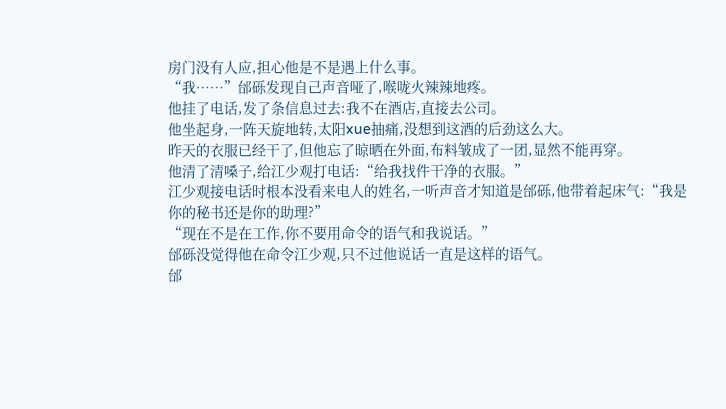房门没有人应,担心他是不是遇上什么事。
“我……”邰砾发现自己声音哑了,喉咙火辣辣地疼。
他挂了电话,发了条信息过去:我不在酒店,直接去公司。
他坐起身,一阵天旋地转,太阳xue抽痛,没想到这酒的后劲这么大。
昨天的衣服已经干了,但他忘了晾晒在外面,布料皱成了一团,显然不能再穿。
他清了清嗓子,给江少观打电话:“给我找件干净的衣服。”
江少观接电话时根本没看来电人的姓名,一听声音才知道是邰砾,他带着起床气:“我是你的秘书还是你的助理?”
“现在不是在工作,你不要用命令的语气和我说话。”
邰砾没觉得他在命令江少观,只不过他说话一直是这样的语气。
邰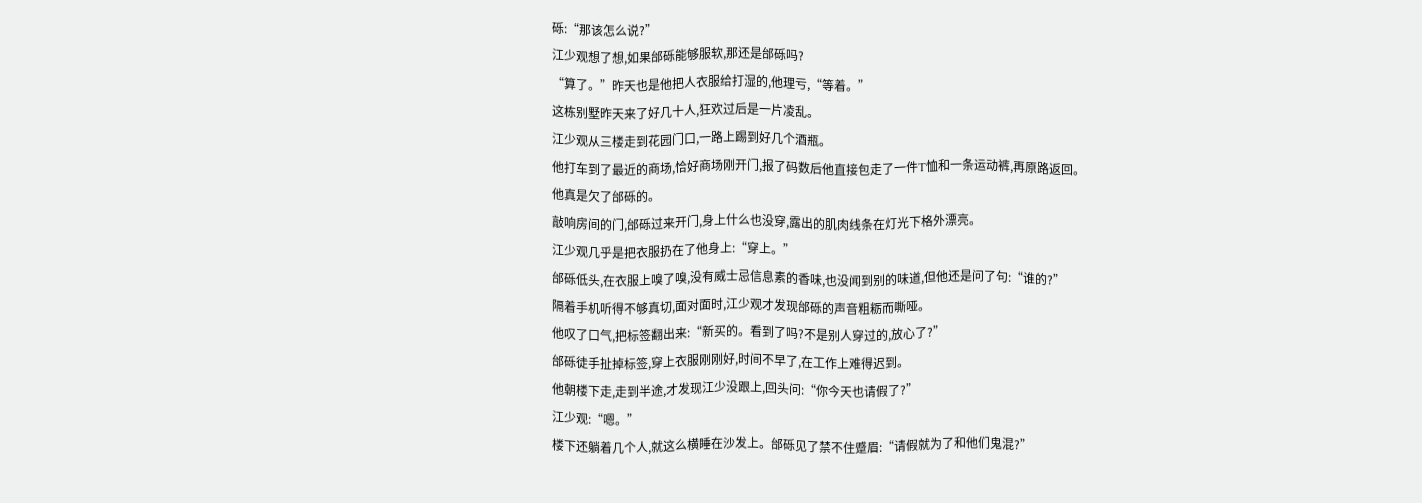砾:“那该怎么说?”
江少观想了想,如果邰砾能够服软,那还是邰砾吗?
“算了。”昨天也是他把人衣服给打湿的,他理亏,“等着。”
这栋别墅昨天来了好几十人,狂欢过后是一片凌乱。
江少观从三楼走到花园门口,一路上踢到好几个酒瓶。
他打车到了最近的商场,恰好商场刚开门,报了码数后他直接包走了一件T恤和一条运动裤,再原路返回。
他真是欠了邰砾的。
敲响房间的门,邰砾过来开门,身上什么也没穿,露出的肌肉线条在灯光下格外漂亮。
江少观几乎是把衣服扔在了他身上:“穿上。”
邰砾低头,在衣服上嗅了嗅,没有威士忌信息素的香味,也没闻到别的味道,但他还是问了句:“谁的?”
隔着手机听得不够真切,面对面时,江少观才发现邰砾的声音粗粝而嘶哑。
他叹了口气,把标签翻出来:“新买的。看到了吗?不是别人穿过的,放心了?”
邰砾徒手扯掉标签,穿上衣服刚刚好,时间不早了,在工作上难得迟到。
他朝楼下走,走到半途,才发现江少没跟上,回头问:“你今天也请假了?”
江少观:“嗯。”
楼下还躺着几个人,就这么横睡在沙发上。邰砾见了禁不住蹙眉:“请假就为了和他们鬼混?”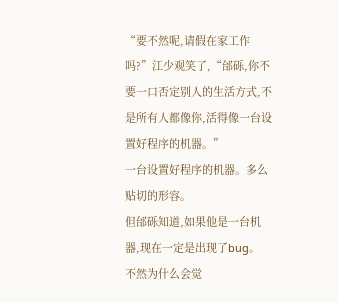“要不然呢,请假在家工作吗?”江少观笑了,“邰砾,你不要一口否定别人的生活方式,不是所有人都像你,活得像一台设置好程序的机器。”
一台设置好程序的机器。多么贴切的形容。
但邰砾知道,如果他是一台机器,现在一定是出现了bug。
不然为什么会觉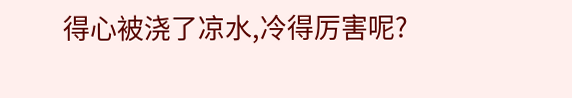得心被浇了凉水,冷得厉害呢?